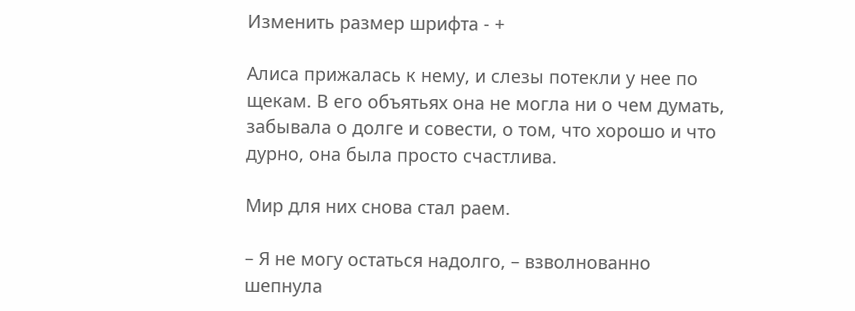Изменить размер шрифта - +

Алиса прижалась к нему, и слезы потекли у нее по щекам. В его объятьях она не могла ни о чем думать, забывала о долге и совести, о том, что хорошо и что дурно, она была просто счастлива.

Мир для них снова стал раем.

– Я не могу остаться надолго, – взволнованно шепнула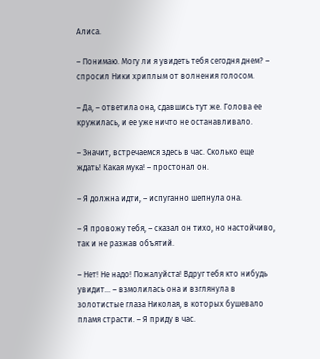Алиса.

– Понимаю. Могу ли я увидеть тебя сегодня днем? – спросил Ники хриплым от волнения голосом.

– Да, – ответила она, сдавшись тут же. Голова ее кружилась, и ее уже ничто не останавливало.

– Значит, встречаемся здесь в час. Сколько еще ждать! Какая мука! – простонал он.

– Я должна идти, – испуганно шепнула она.

– Я провожу тебя, – сказал он тихо, но настойчиво, так и не разжав объятий.

– Нет! Не надо! Пожалуйста! Вдруг тебя кто нибудь увидит… – взмолилась она и взглянула в золотистые глаза Николая, в которых бушевало пламя страсти. – Я приду в час.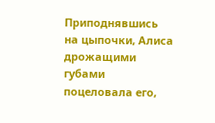Приподнявшись на цыпочки, Алиса дрожащими губами поцеловала его,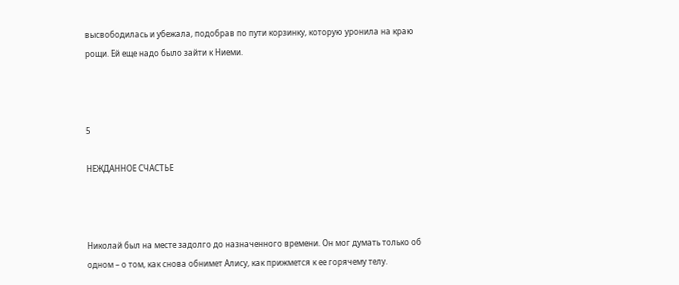высвободилась и убежала, подобрав по пути корзинку, которую уронила на краю рощи. Ей еще надо было зайти к Ниеми.



5

НЕЖДАННОЕ СЧАСТЬЕ



Николай был на месте задолго до назначенного времени. Он мог думать только об одном – о том, как снова обнимет Алису, как прижмется к ее горячему телу.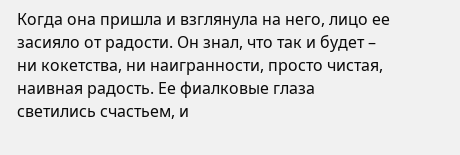Когда она пришла и взглянула на него, лицо ее засияло от радости. Он знал, что так и будет – ни кокетства, ни наигранности, просто чистая, наивная радость. Ее фиалковые глаза светились счастьем, и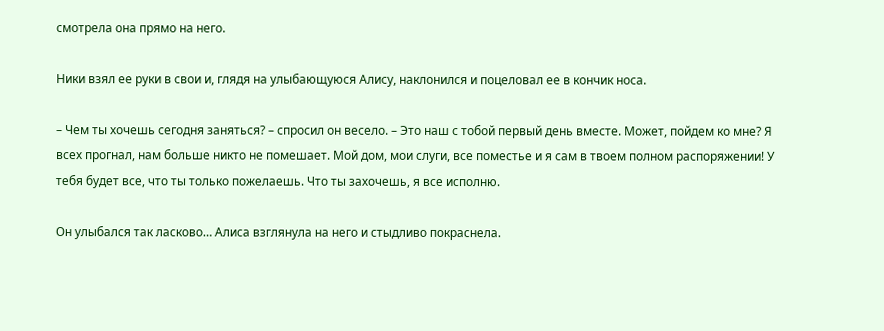смотрела она прямо на него.

Ники взял ее руки в свои и, глядя на улыбающуюся Алису, наклонился и поцеловал ее в кончик носа.

– Чем ты хочешь сегодня заняться? – спросил он весело. – Это наш с тобой первый день вместе. Может, пойдем ко мне? Я всех прогнал, нам больше никто не помешает. Мой дом, мои слуги, все поместье и я сам в твоем полном распоряжении! У тебя будет все, что ты только пожелаешь. Что ты захочешь, я все исполню.

Он улыбался так ласково… Алиса взглянула на него и стыдливо покраснела.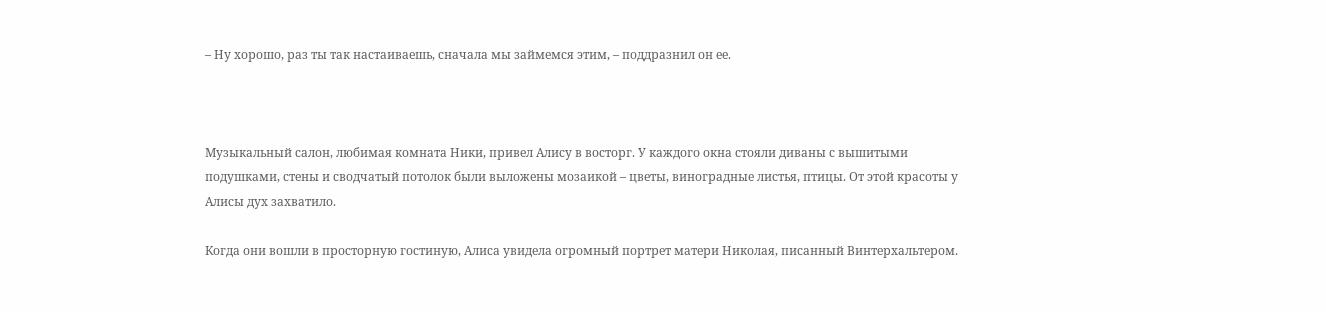– Ну хорошо, раз ты так настаиваешь, сначала мы займемся этим, – поддразнил он ее.



Музыкальный салон, любимая комната Ники, привел Алису в восторг. У каждого окна стояли диваны с вышитыми подушками, стены и сводчатый потолок были выложены мозаикой – цветы, виноградные листья, птицы. От этой красоты у Алисы дух захватило.

Когда они вошли в просторную гостиную, Алиса увидела огромный портрет матери Николая, писанный Винтерхальтером.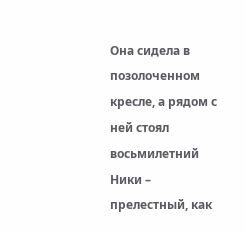Она сидела в позолоченном кресле, а рядом с ней стоял восьмилетний Ники – прелестный, как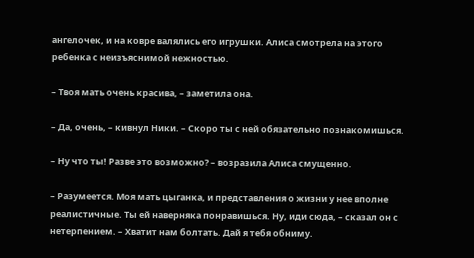ангелочек, и на ковре валялись его игрушки. Алиса смотрела на этого ребенка с неизъяснимой нежностью.

– Твоя мать очень красива, – заметила она.

– Да, очень, – кивнул Ники. – Скоро ты с ней обязательно познакомишься.

– Ну что ты! Разве это возможно? – возразила Алиса смущенно.

– Разумеется. Моя мать цыганка, и представления о жизни у нее вполне реалистичные. Ты ей наверняка понравишься. Ну, иди сюда, – сказал он с нетерпением. – Хватит нам болтать. Дай я тебя обниму.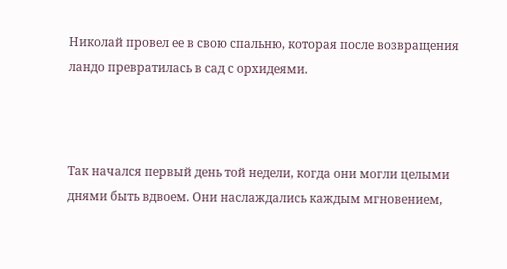Николай провел ее в свою спальню, которая после возвращения ландо превратилась в сад с орхидеями.



Так начался первый день той недели, когда они могли целыми днями быть вдвоем. Они наслаждались каждым мгновением,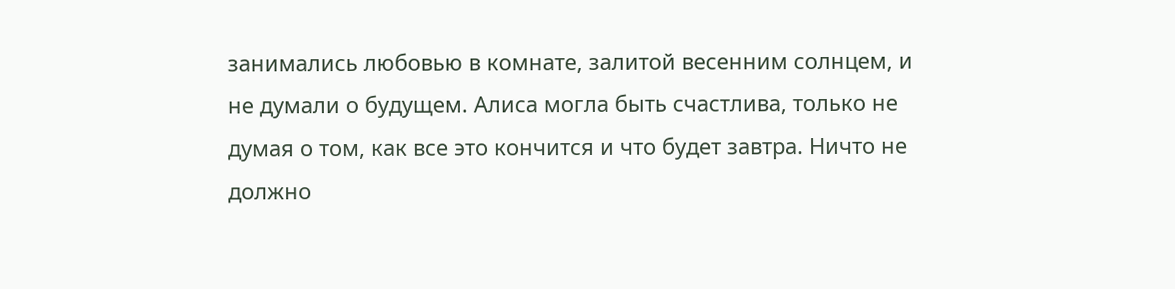занимались любовью в комнате, залитой весенним солнцем, и не думали о будущем. Алиса могла быть счастлива, только не думая о том, как все это кончится и что будет завтра. Ничто не должно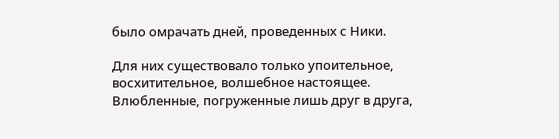было омрачать дней, проведенных с Ники.

Для них существовало только упоительное, восхитительное, волшебное настоящее. Влюбленные, погруженные лишь друг в друга,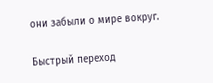они забыли о мире вокруг.

Быстрый переход